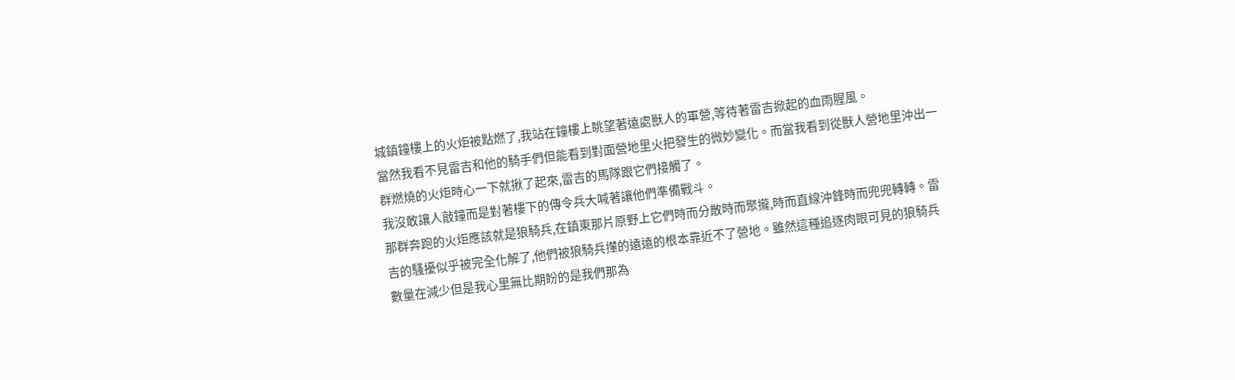城鎮鐘樓上的火炬被點燃了,我站在鐘樓上眺望著遠處獸人的軍營,等待著雷吉掀起的血雨腥風。
當然我看不見雷吉和他的騎手們但能看到對面營地里火把發生的微妙變化。而當我看到從獸人營地里沖出一群燃燒的火炬時心一下就揪了起來,雷吉的馬隊跟它們接觸了。
我沒敢讓人敲鐘而是對著樓下的傳令兵大喊著讓他們準備戰斗。
那群奔跑的火炬應該就是狼騎兵,在鎮東那片原野上它們時而分散時而聚攏,時而直線沖鋒時而兜兜轉轉。雷吉的騷擾似乎被完全化解了,他們被狼騎兵攆的遠遠的根本靠近不了營地。雖然這種追逐肉眼可見的狼騎兵數量在減少但是我心里無比期盼的是我們那為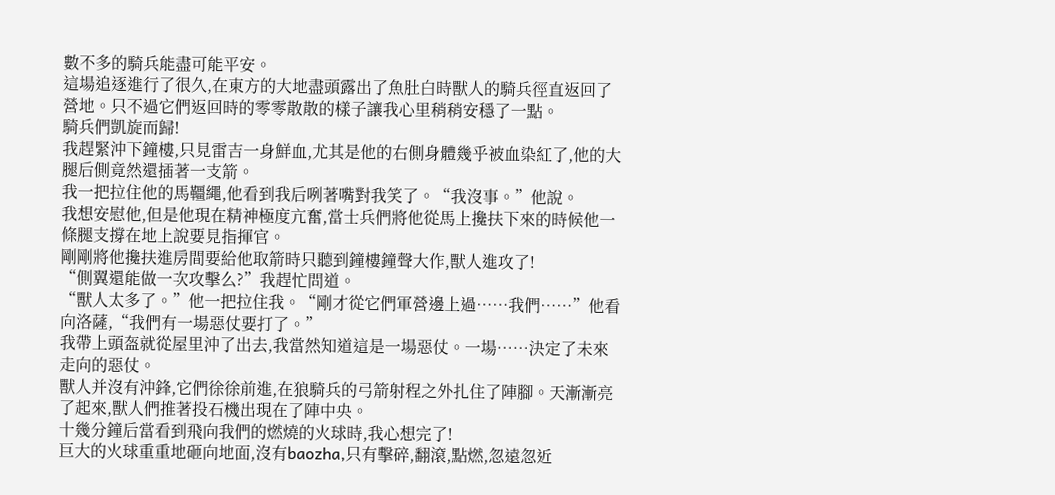數不多的騎兵能盡可能平安。
這場追逐進行了很久,在東方的大地盡頭露出了魚肚白時獸人的騎兵徑直返回了營地。只不過它們返回時的零零散散的樣子讓我心里稍稍安穩了一點。
騎兵們凱旋而歸!
我趕緊沖下鐘樓,只見雷吉一身鮮血,尤其是他的右側身體幾乎被血染紅了,他的大腿后側竟然還插著一支箭。
我一把拉住他的馬韁繩,他看到我后咧著嘴對我笑了。“我沒事。”他說。
我想安慰他,但是他現在精神極度亢奮,當士兵們將他從馬上攙扶下來的時候他一條腿支撐在地上說要見指揮官。
剛剛將他攙扶進房間要給他取箭時只聽到鐘樓鐘聲大作,獸人進攻了!
“側翼還能做一次攻擊么?”我趕忙問道。
“獸人太多了。”他一把拉住我。“剛才從它們軍營邊上過……我們……”他看向洛薩,“我們有一場惡仗要打了。”
我帶上頭盔就從屋里沖了出去,我當然知道這是一場惡仗。一場……決定了未來走向的惡仗。
獸人并沒有沖鋒,它們徐徐前進,在狼騎兵的弓箭射程之外扎住了陣腳。天漸漸亮了起來,獸人們推著投石機出現在了陣中央。
十幾分鐘后當看到飛向我們的燃燒的火球時,我心想完了!
巨大的火球重重地砸向地面,沒有baozha,只有擊碎,翻滾,點燃,忽遠忽近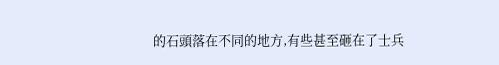的石頭落在不同的地方,有些甚至砸在了士兵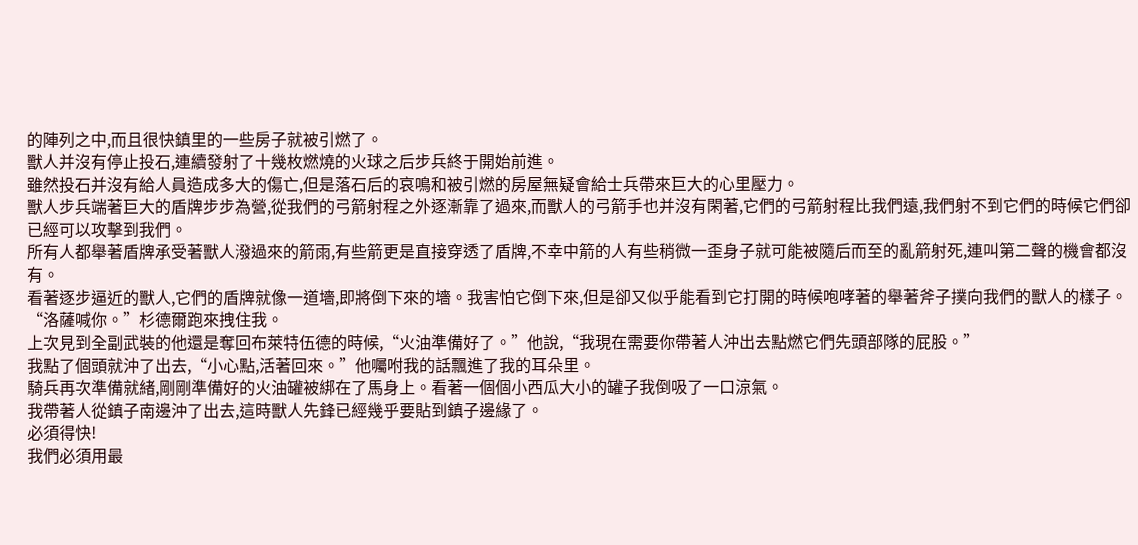的陣列之中,而且很快鎮里的一些房子就被引燃了。
獸人并沒有停止投石,連續發射了十幾枚燃燒的火球之后步兵終于開始前進。
雖然投石并沒有給人員造成多大的傷亡,但是落石后的哀鳴和被引燃的房屋無疑會給士兵帶來巨大的心里壓力。
獸人步兵端著巨大的盾牌步步為營,從我們的弓箭射程之外逐漸靠了過來,而獸人的弓箭手也并沒有閑著,它們的弓箭射程比我們遠,我們射不到它們的時候它們卻已經可以攻擊到我們。
所有人都舉著盾牌承受著獸人潑過來的箭雨,有些箭更是直接穿透了盾牌,不幸中箭的人有些稍微一歪身子就可能被隨后而至的亂箭射死,連叫第二聲的機會都沒有。
看著逐步逼近的獸人,它們的盾牌就像一道墻,即將倒下來的墻。我害怕它倒下來,但是卻又似乎能看到它打開的時候咆哮著的舉著斧子撲向我們的獸人的樣子。
“洛薩喊你。”杉德爾跑來拽住我。
上次見到全副武裝的他還是奪回布萊特伍德的時候,“火油準備好了。”他說,“我現在需要你帶著人沖出去點燃它們先頭部隊的屁股。”
我點了個頭就沖了出去,“小心點,活著回來。”他囑咐我的話飄進了我的耳朵里。
騎兵再次準備就緒,剛剛準備好的火油罐被綁在了馬身上。看著一個個小西瓜大小的罐子我倒吸了一口涼氣。
我帶著人從鎮子南邊沖了出去,這時獸人先鋒已經幾乎要貼到鎮子邊緣了。
必須得快!
我們必須用最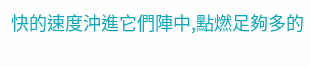快的速度沖進它們陣中,點燃足夠多的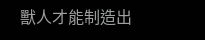獸人才能制造出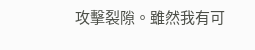攻擊裂隙。雖然我有可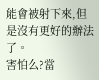能會被射下來,但是沒有更好的辦法了。
害怕么?當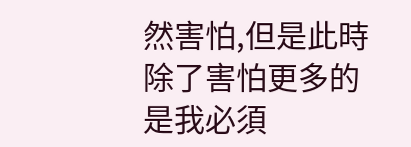然害怕,但是此時除了害怕更多的是我必須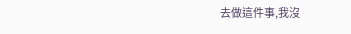去做這件事,我沒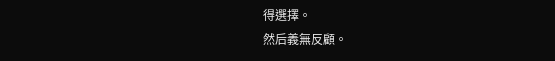得選擇。
然后義無反顧。